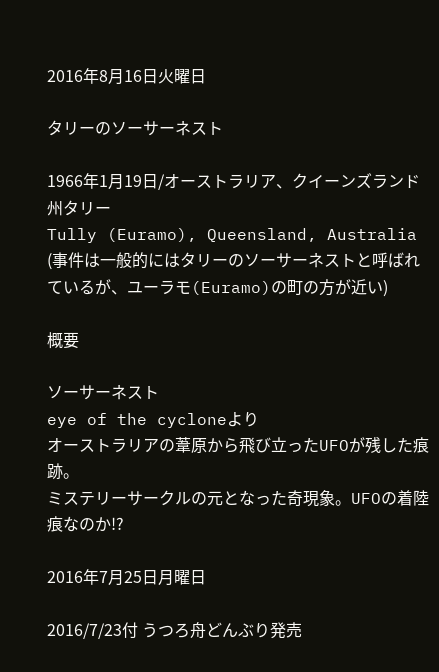2016年8月16日火曜日

タリーのソーサーネスト

1966年1月19日/オーストラリア、クイーンズランド州タリー
Tully (Euramo), Queensland, Australia
(事件は一般的にはタリーのソーサーネストと呼ばれているが、ユーラモ(Euramo)の町の方が近い)

概要

ソーサーネスト
eye of the cycloneより
オーストラリアの葦原から飛び立ったUFOが残した痕跡。
ミステリーサークルの元となった奇現象。UFOの着陸痕なのか!?

2016年7月25日月曜日

2016/7/23付 うつろ舟どんぶり発売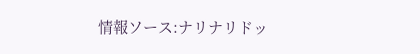情報ソース:ナリナリドッ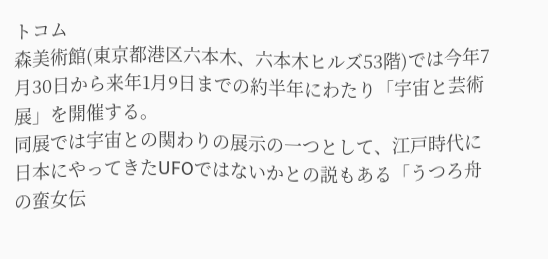トコム
森美術館(東京都港区六本木、六本木ヒルズ53階)では今年7月30日から来年1月9日までの約半年にわたり「宇宙と芸術展」を開催する。
同展では宇宙との関わりの展示の一つとして、江戸時代に日本にやってきたUFOではないかとの説もある「うつろ舟の蛮女伝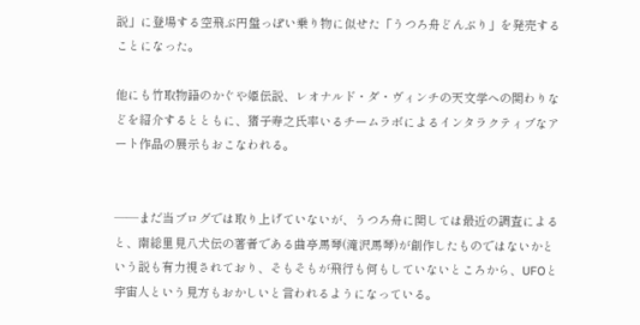説」に登場する空飛ぶ円盤っぽい乗り物に似せた「うつろ舟どんぶり」を発売することになった。

他にも竹取物語のかぐや姫伝説、レオナルド・ダ・ヴィンチの天文学への関わりなどを紹介するとともに、猪子寿之氏率いるチームラボによるインタラクティブなアート作品の展示もおこなわれる。


——まだ当ブログでは取り上げていないが、うつろ舟に関しては最近の調査によると、南総里見八犬伝の著者である曲亭馬琴(滝沢馬琴)が創作したものではないかという説も有力視されており、そもそもが飛行も何もしていないところから、UFOと宇宙人という見方もおかしいと言われるようになっている。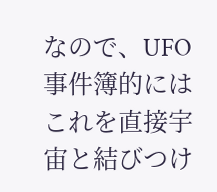なので、UFO事件簿的にはこれを直接宇宙と結びつけ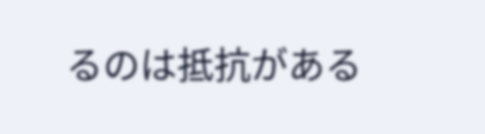るのは抵抗がある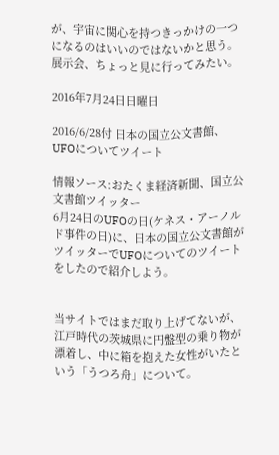が、宇宙に関心を持つきっかけの一つになるのはいいのではないかと思う。
展示会、ちょっと見に行ってみたい。

2016年7月24日日曜日

2016/6/28付 日本の国立公文書館、UFOについてツイート

情報ソース:おたくま経済新聞、国立公文書館ツイッター
6月24日のUFOの日(ケネス・アーノルド事件の日)に、日本の国立公文書館がツイッターでUFOについてのツイートをしたので紹介しよう。


当サイトではまだ取り上げてないが、江戸時代の茨城県に円盤型の乗り物が漂着し、中に箱を抱えた女性がいたという「うつろ舟」について。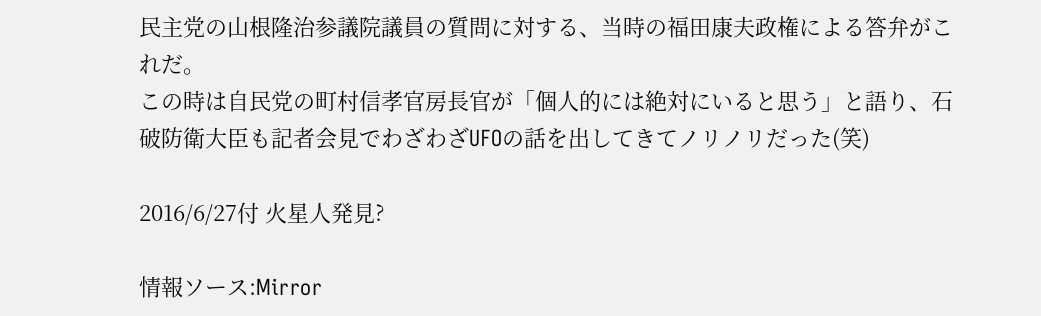民主党の山根隆治参議院議員の質問に対する、当時の福田康夫政権による答弁がこれだ。
この時は自民党の町村信孝官房長官が「個人的には絶対にいると思う」と語り、石破防衛大臣も記者会見でわざわざUFOの話を出してきてノリノリだった(笑)

2016/6/27付 火星人発見?

情報ソース:Mirror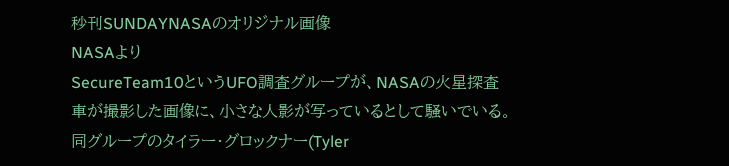秒刊SUNDAYNASAのオリジナル画像
NASAより
SecureTeam10というUFO調査グループが、NASAの火星探査車が撮影した画像に、小さな人影が写っているとして騒いでいる。
同グループのタイラー・グロックナー(Tyler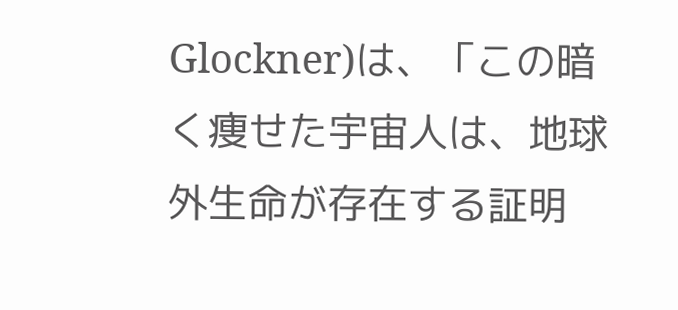Glockner)は、「この暗く痩せた宇宙人は、地球外生命が存在する証明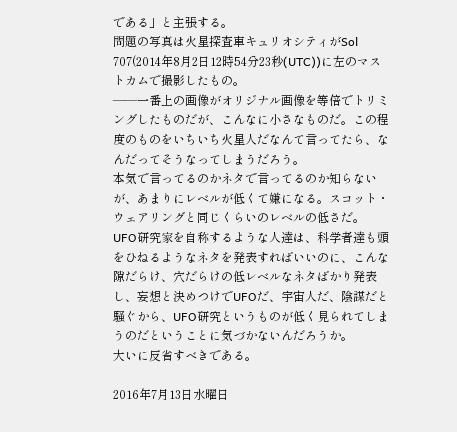である」と主張する。
問題の写真は火星探査車キュリオシティがSol 707(2014年8月2日12時54分23秒(UTC))に左のマストカムで撮影したもの。
——一番上の画像がオリジナル画像を等倍でトリミングしたものだが、こんなに小さなものだ。この程度のものをいちいち火星人だなんて言ってたら、なんだってそうなってしまうだろう。
本気で言ってるのかネタで言ってるのか知らないが、あまりにレベルが低くて嫌になる。スコット・ウェアリングと同じくらいのレベルの低さだ。
UFO研究家を自称するような人達は、科学者達も頭をひねるようなネタを発表すればいいのに、こんな隙だらけ、穴だらけの低レベルなネタばかり発表し、妄想と決めつけでUFOだ、宇宙人だ、陰謀だと騒ぐから、UFO研究というものが低く見られてしまうのだということに気づかないんだろうか。
大いに反省すべきである。

2016年7月13日水曜日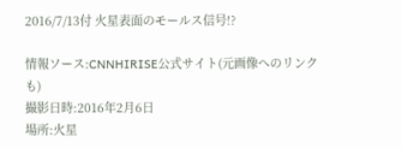2016/7/13付 火星表面のモールス信号!?

情報ソース:CNNHIRISE公式サイト(元画像へのリンクも)
撮影日時:2016年2月6日
場所:火星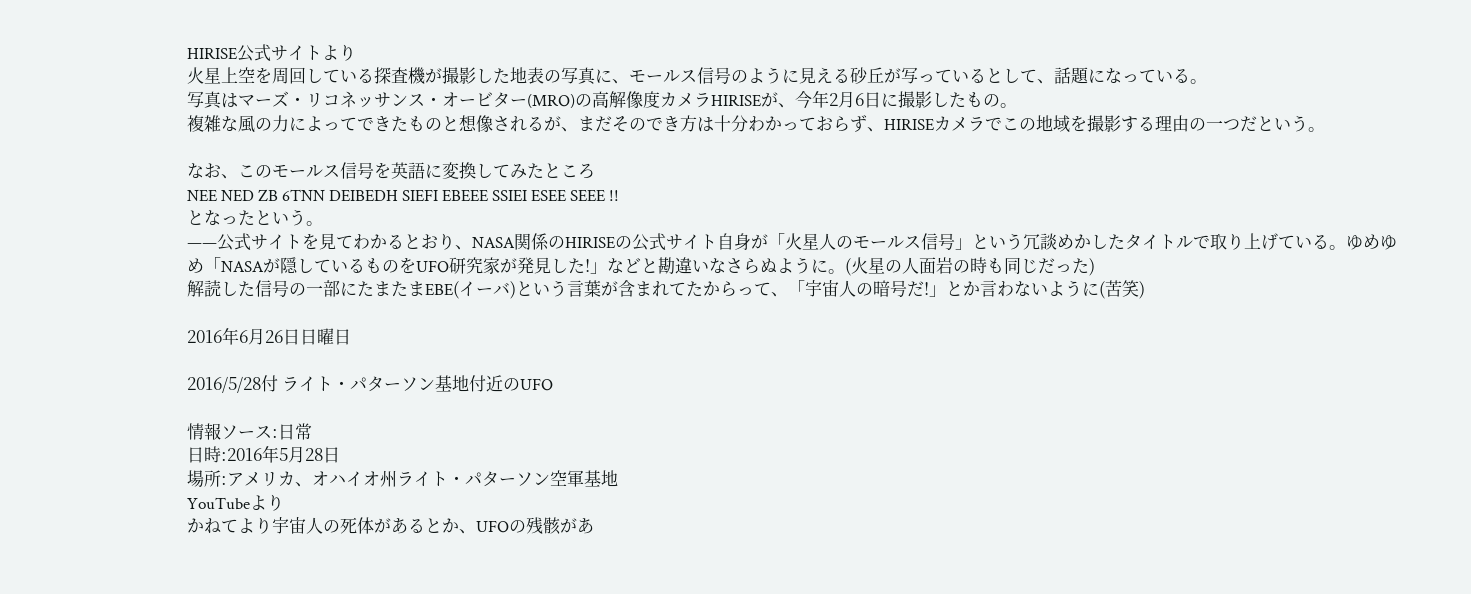HIRISE公式サイトより
火星上空を周回している探査機が撮影した地表の写真に、モールス信号のように見える砂丘が写っているとして、話題になっている。
写真はマーズ・リコネッサンス・オービター(MRO)の高解像度カメラHIRISEが、今年2月6日に撮影したもの。
複雑な風の力によってできたものと想像されるが、まだそのでき方は十分わかっておらず、HIRISEカメラでこの地域を撮影する理由の一つだという。

なお、このモールス信号を英語に変換してみたところ
NEE NED ZB 6TNN DEIBEDH SIEFI EBEEE SSIEI ESEE SEEE !!
となったという。
——公式サイトを見てわかるとおり、NASA関係のHIRISEの公式サイト自身が「火星人のモールス信号」という冗談めかしたタイトルで取り上げている。ゆめゆめ「NASAが隠しているものをUFO研究家が発見した!」などと勘違いなさらぬように。(火星の人面岩の時も同じだった)
解読した信号の一部にたまたまEBE(イーバ)という言葉が含まれてたからって、「宇宙人の暗号だ!」とか言わないように(苦笑)

2016年6月26日日曜日

2016/5/28付 ライト・パターソン基地付近のUFO

情報ソース:日常
日時:2016年5月28日
場所:アメリカ、オハイオ州ライト・パターソン空軍基地
YouTubeより
かねてより宇宙人の死体があるとか、UFOの残骸があ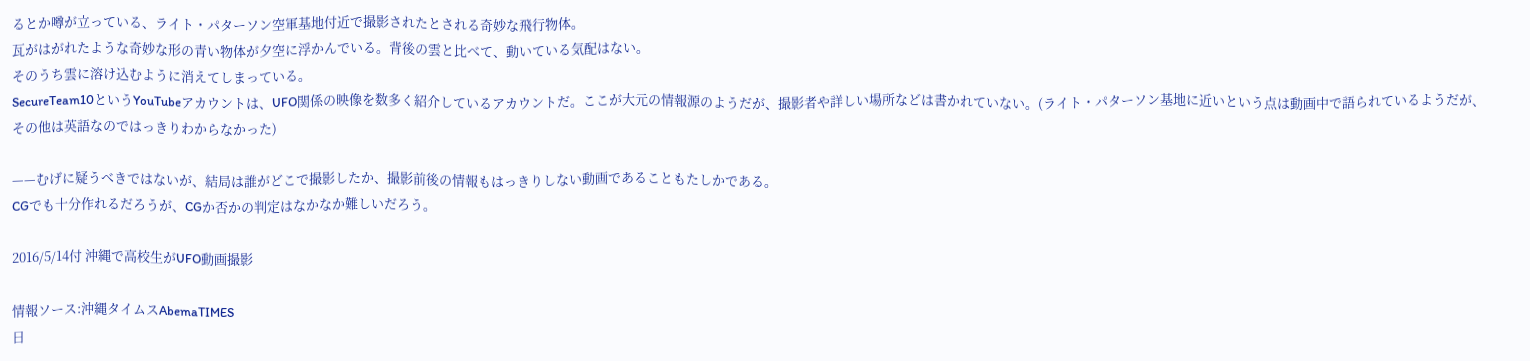るとか噂が立っている、ライト・パターソン空軍基地付近で撮影されたとされる奇妙な飛行物体。
瓦がはがれたような奇妙な形の青い物体が夕空に浮かんでいる。背後の雲と比べて、動いている気配はない。
そのうち雲に溶け込むように消えてしまっている。
SecureTeam10というYouTubeアカウントは、UFO関係の映像を数多く紹介しているアカウントだ。ここが大元の情報源のようだが、撮影者や詳しい場所などは書かれていない。(ライト・パターソン基地に近いという点は動画中で語られているようだが、その他は英語なのではっきりわからなかった)

——むげに疑うべきではないが、結局は誰がどこで撮影したか、撮影前後の情報もはっきりしない動画であることもたしかである。
CGでも十分作れるだろうが、CGか否かの判定はなかなか難しいだろう。

2016/5/14付 沖縄で高校生がUFO動画撮影

情報ソース:沖縄タイムスAbemaTIMES
日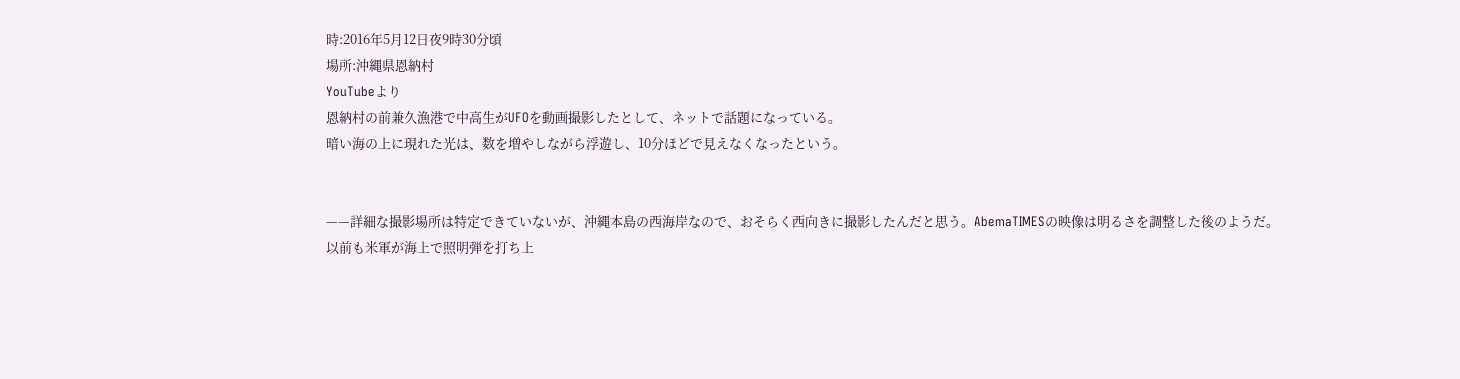時:2016年5月12日夜9時30分頃
場所:沖縄県恩納村
YouTubeより
恩納村の前兼久漁港で中高生がUFOを動画撮影したとして、ネットで話題になっている。
暗い海の上に現れた光は、数を増やしながら浮遊し、10分ほどで見えなくなったという。


——詳細な撮影場所は特定できていないが、沖縄本島の西海岸なので、おそらく西向きに撮影したんだと思う。AbemaTIMESの映像は明るさを調整した後のようだ。
以前も米軍が海上で照明弾を打ち上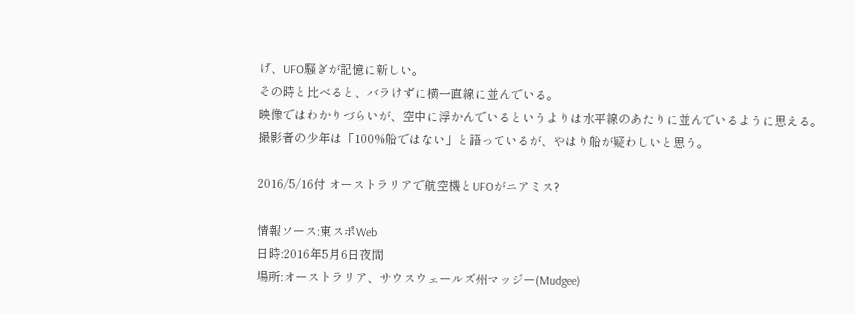げ、UFO騒ぎが記憶に新しい。
その時と比べると、バラけずに横一直線に並んでいる。
映像ではわかりづらいが、空中に浮かんでいるというよりは水平線のあたりに並んでいるように思える。
撮影者の少年は「100%船ではない」と語っているが、やはり船が疑わしいと思う。

2016/5/16付 オーストラリアで航空機とUFOがニアミス?

情報ソース:東スポWeb
日時:2016年5月6日夜間
場所:オーストラリア、サウスウェールズ州マッジー(Mudgee)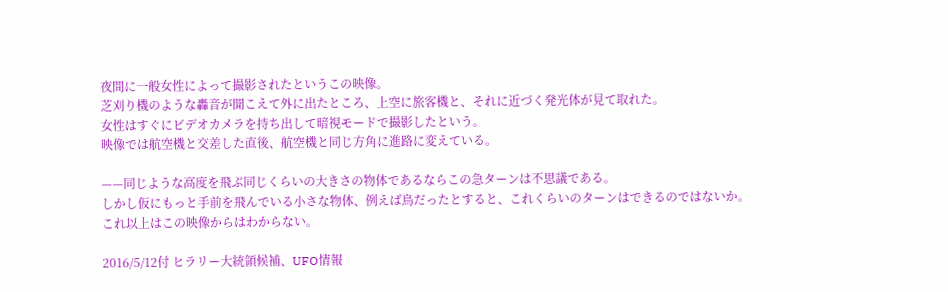夜間に一般女性によって撮影されたというこの映像。
芝刈り機のような轟音が聞こえて外に出たところ、上空に旅客機と、それに近づく発光体が見て取れた。
女性はすぐにビデオカメラを持ち出して暗視モードで撮影したという。
映像では航空機と交差した直後、航空機と同じ方角に進路に変えている。

——同じような高度を飛ぶ同じくらいの大きさの物体であるならこの急ターンは不思議である。
しかし仮にもっと手前を飛んでいる小さな物体、例えば鳥だったとすると、これくらいのターンはできるのではないか。
これ以上はこの映像からはわからない。

2016/5/12付 ヒラリー大統領候補、UFO情報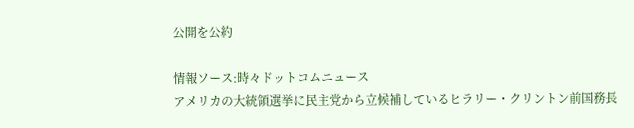公開を公約

情報ソース:時々ドットコムニュース
アメリカの大統領選挙に民主党から立候補しているヒラリー・クリントン前国務長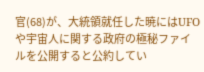官(68)が、大統領就任した暁にはUFOや宇宙人に関する政府の極秘ファイルを公開すると公約してい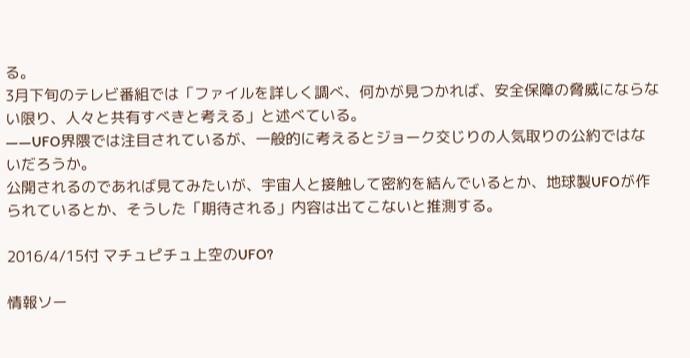る。
3月下旬のテレビ番組では「ファイルを詳しく調べ、何かが見つかれば、安全保障の脅威にならない限り、人々と共有すべきと考える」と述べている。
——UFO界隈では注目されているが、一般的に考えるとジョーク交じりの人気取りの公約ではないだろうか。
公開されるのであれば見てみたいが、宇宙人と接触して密約を結んでいるとか、地球製UFOが作られているとか、そうした「期待される」内容は出てこないと推測する。

2016/4/15付 マチュピチュ上空のUFO?

情報ソー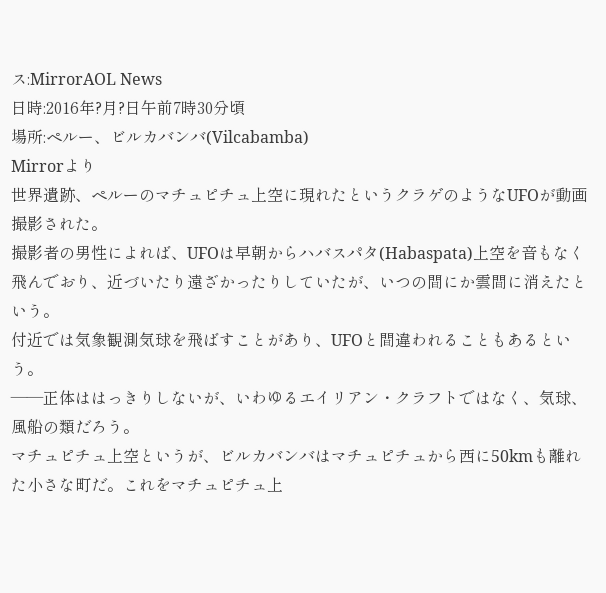ス:MirrorAOL News
日時:2016年?月?日午前7時30分頃
場所:ペルー、ビルカバンバ(Vilcabamba)
Mirrorより
世界遺跡、ペルーのマチュピチュ上空に現れたというクラゲのようなUFOが動画撮影された。
撮影者の男性によれば、UFOは早朝からハバスパタ(Habaspata)上空を音もなく飛んでおり、近づいたり遠ざかったりしていたが、いつの間にか雲間に消えたという。
付近では気象観測気球を飛ばすことがあり、UFOと間違われることもあるという。
——正体ははっきりしないが、いわゆるエイリアン・クラフトではなく、気球、風船の類だろう。
マチュピチュ上空というが、ビルカバンバはマチュピチュから西に50kmも離れた小さな町だ。これをマチュピチュ上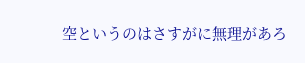空というのはさすがに無理があろ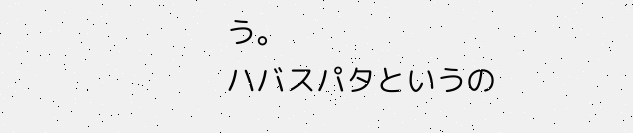う。
ハバスパタというの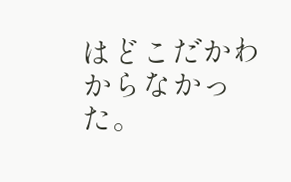はどこだかわからなかった。